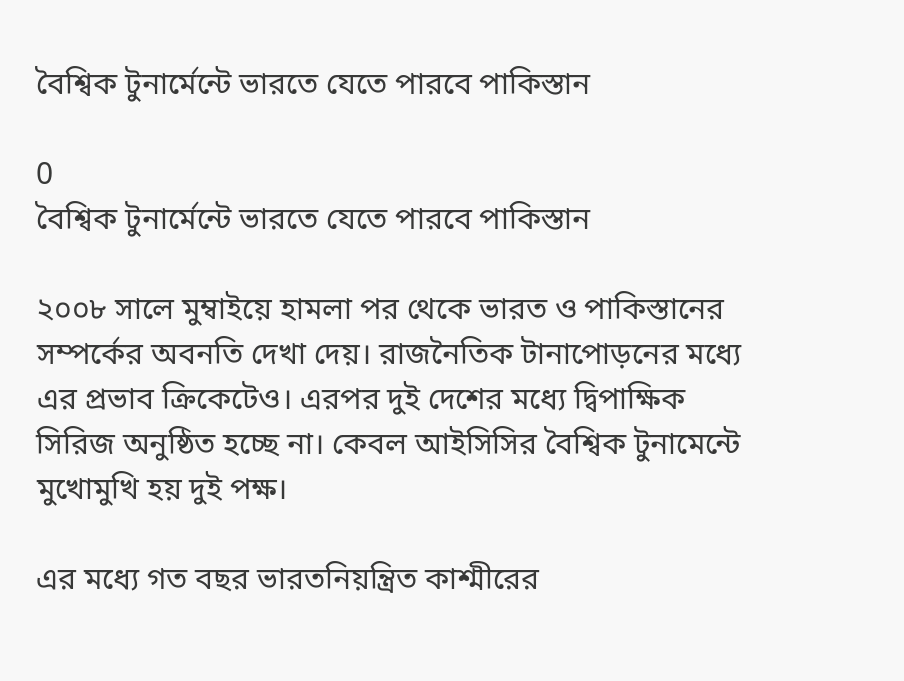বৈশ্বিক টুনার্মেন্টে ভারতে যেতে পারবে পাকিস্তান

0
বৈশ্বিক টুনার্মেন্টে ভারতে যেতে পারবে পাকিস্তান

২০০৮ সালে মুম্বাইয়ে হামলা পর থেকে ভারত ও পাকিস্তানের সম্পর্কের অবনতি দেখা দেয়। রাজনৈতিক টানাপোড়নের মধ্যে এর প্রভাব ক্রিকেটেও। এরপর দুই দেশের মধ্যে দ্বিপাক্ষিক সিরিজ অনুষ্ঠিত হচ্ছে না। কেবল আইসিসির বৈশ্বিক টুনামেন্টে মুখোমুখি হয় দুই পক্ষ।

এর মধ্যে গত বছর ভারতনিয়ন্ত্রিত কাশ্মীরের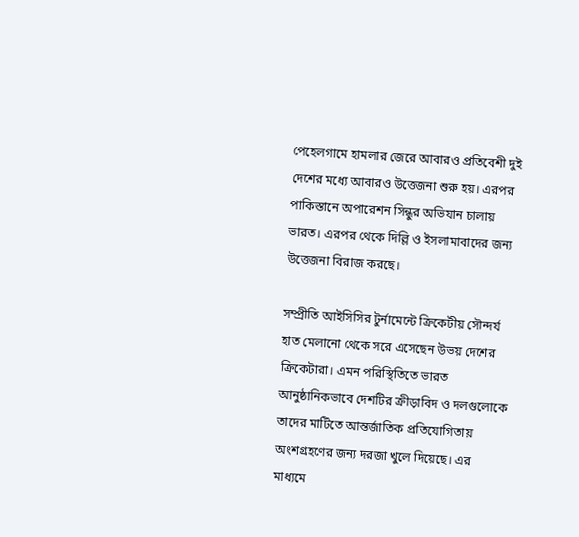পেহেলগামে হামলার জেরে আবারও প্রতিবেশী দুই দেশের মধ্যে আবারও উত্তেজনা শুরু হয়। এরপর পাকিস্তানে অপারেশন সিন্ধুর অভিযান চালায় ভারত। এরপর থেকে দিল্লি ও ইসলামাবাদের জন্য উত্তেজনা বিরাজ করছে।

সম্প্রীতি আইসিসির টুর্নামেন্টে ক্রিকেটীয় সৌন্দর্য হাত মেলানো থেকে সরে এসেছেন উভয় দেশের ক্রিকেটারা। এমন পরিস্থিতিতে ভারত আনুষ্ঠানিকভাবে দেশটির ক্রীড়াবিদ ও দলগুলোকে তাদের মাটিতে আন্তর্জাতিক প্রতিযোগিতায় অংশগ্রহণের জন্য দরজা খুলে দিয়েছে। এর মাধ্যমে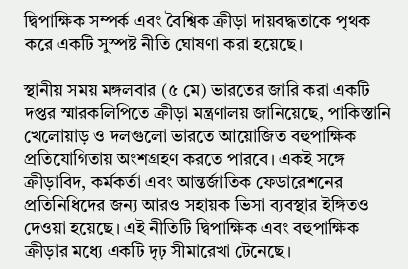দ্বিপাক্ষিক সম্পর্ক এবং বৈশ্বিক ক্রীড়া দায়বদ্ধতাকে পৃথক করে একটি সুস্পষ্ট নীতি ঘোষণা করা হয়েছে।

স্থানীয় সময় মঙ্গলবার (৫ মে) ভারতের জারি করা একটি দপ্তর স্মারকলিপিতে ক্রীড়া মন্ত্রণালয় জানিয়েছে, পাকিস্তানি খেলোয়াড় ও দলগুলো ভারতে আয়োজিত বহুপাক্ষিক প্রতিযোগিতায় অংশগ্রহণ করতে পারবে। একই সঙ্গে ক্রীড়াবিদ, কর্মকর্তা এবং আন্তর্জাতিক ফেডারেশনের প্রতিনিধিদের জন্য আরও সহায়ক ভিসা ব্যবস্থার ইঙ্গিতও দেওয়া হয়েছে। এই নীতিটি দ্বিপাক্ষিক এবং বহুপাক্ষিক ক্রীড়ার মধ্যে একটি দৃঢ় সীমারেখা টেনেছে।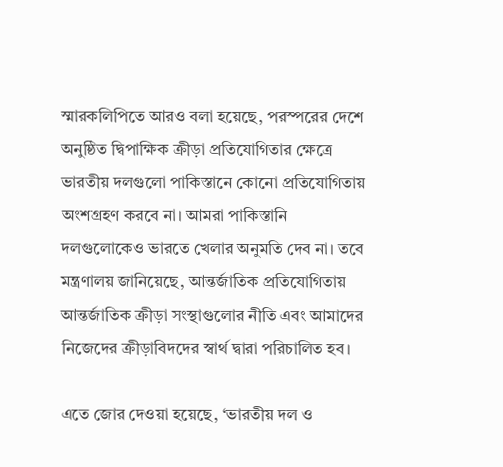স্মারকলিপিতে আরও বলা হয়েছে, পরস্পরের দেশে অনুষ্ঠিত দ্বিপাক্ষিক ক্রীড়া প্রতিযোগিতার ক্ষেত্রে ভারতীয় দলগুলো পাকিস্তানে কোনো প্রতিযোগিতায় অংশগ্রহণ করবে না। আমরা পাকিস্তানি দলগুলোকেও ভারতে খেলার অনুমতি দেব না। তবে মন্ত্রণালয় জানিয়েছে, আন্তর্জাতিক প্রতিযোগিতায় আন্তর্জাতিক ক্রীড়া সংস্থাগুলোর নীতি এবং আমাদের নিজেদের ক্রীড়াবিদদের স্বার্থ দ্বারা পরিচালিত হব।

এতে জোর দেওয়া হয়েছে, ‘ভারতীয় দল ও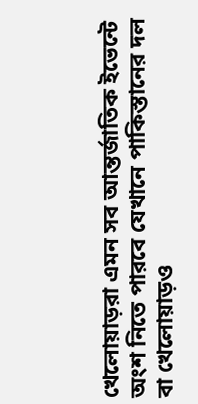খেলোয়াড়রা এমন সব আন্তর্জাতিক ইভেন্টে অংশ নিতে পারবে যেখানে পাকিস্তানের দল বা খেলোয়াড়ও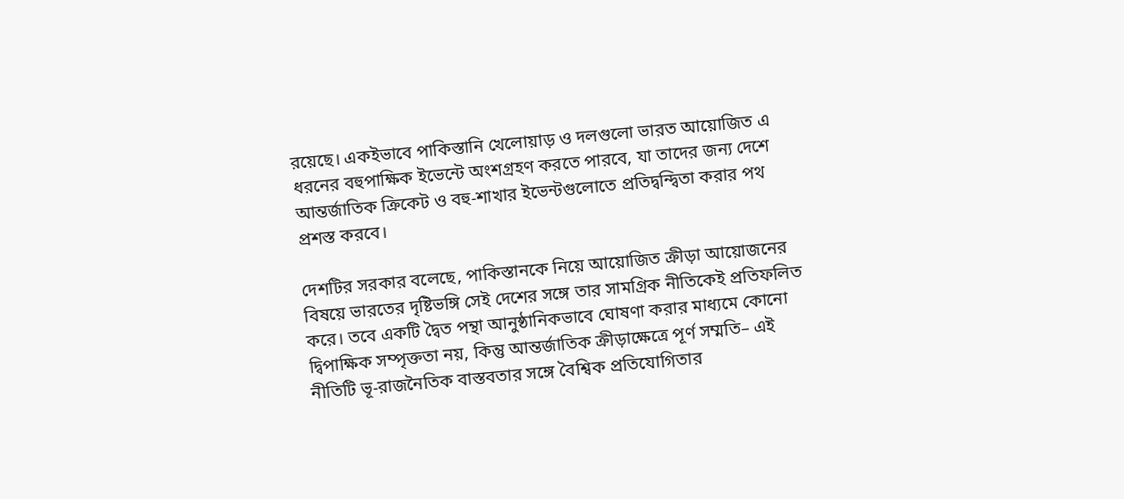রয়েছে। একইভাবে পাকিস্তানি খেলোয়াড় ও দলগুলো ভারত আয়োজিত এ ধরনের বহুপাক্ষিক ইভেন্টে অংশগ্রহণ করতে পারবে, যা তাদের জন্য দেশে আন্তর্জাতিক ক্রিকেট ও বহু-শাখার ইভেন্টগুলোতে প্রতিদ্বন্দ্বিতা করার পথ প্রশস্ত করবে।

দেশটির সরকার বলেছে, পাকিস্তানকে নিয়ে আয়োজিত ক্রীড়া আয়োজনের বিষয়ে ভারতের দৃষ্টিভঙ্গি সেই দেশের সঙ্গে তার সামগ্রিক নীতিকেই প্রতিফলিত করে। তবে একটি দ্বৈত পন্থা আনুষ্ঠানিকভাবে ঘোষণা করার মাধ্যমে কোনো দ্বিপাক্ষিক সম্পৃক্ততা নয়, কিন্তু আন্তর্জাতিক ক্রীড়াক্ষেত্রে পূর্ণ সম্মতি– এই নীতিটি ভূ-রাজনৈতিক বাস্তবতার সঙ্গে বৈশ্বিক প্রতিযোগিতার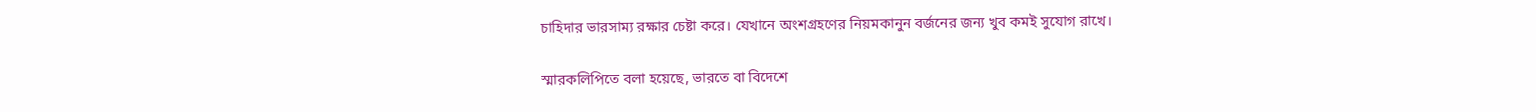চাহিদার ভারসাম্য রক্ষার চেষ্টা করে। যেখানে অংশগ্রহণের নিয়মকানুন বর্জনের জন্য খুব কমই সুযোগ রাখে।

স্মারকলিপিতে বলা হয়েছে, ভারতে বা বিদেশে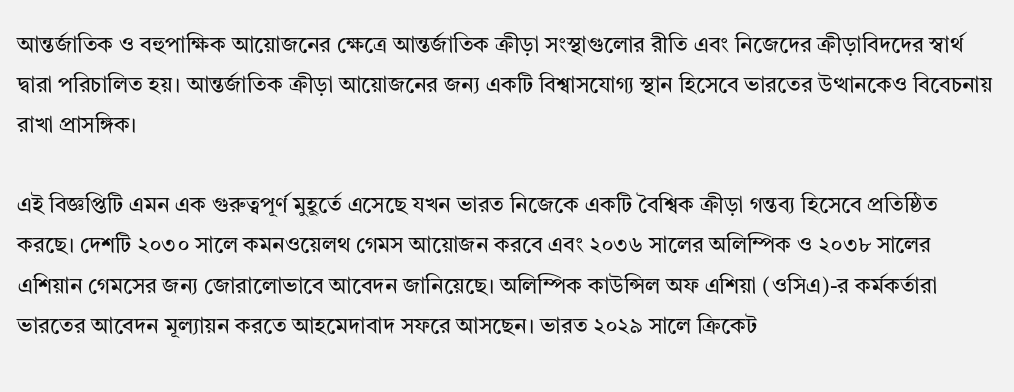আন্তর্জাতিক ও বহুপাক্ষিক আয়োজনের ক্ষেত্রে আন্তর্জাতিক ক্রীড়া সংস্থাগুলোর রীতি এবং নিজেদের ক্রীড়াবিদদের স্বার্থ দ্বারা পরিচালিত হয়। আন্তর্জাতিক ক্রীড়া আয়োজনের জন্য একটি বিশ্বাসযোগ্য স্থান হিসেবে ভারতের উত্থানকেও বিবেচনায় রাখা প্রাসঙ্গিক।

এই বিজ্ঞপ্তিটি এমন এক গুরুত্বপূর্ণ মুহূর্তে এসেছে যখন ভারত নিজেকে একটি বৈশ্বিক ক্রীড়া গন্তব্য হিসেবে প্রতিষ্ঠিত করছে। দেশটি ২০৩০ সালে কমনওয়েলথ গেমস আয়োজন করবে এবং ২০৩৬ সালের অলিম্পিক ও ২০৩৮ সালের এশিয়ান গেমসের জন্য জোরালোভাবে আবেদন জানিয়েছে। অলিম্পিক কাউন্সিল অফ এশিয়া (ওসিএ)-র কর্মকর্তারা ভারতের আবেদন মূল্যায়ন করতে আহমেদাবাদ সফরে আসছেন। ভারত ২০২৯ সালে ক্রিকেট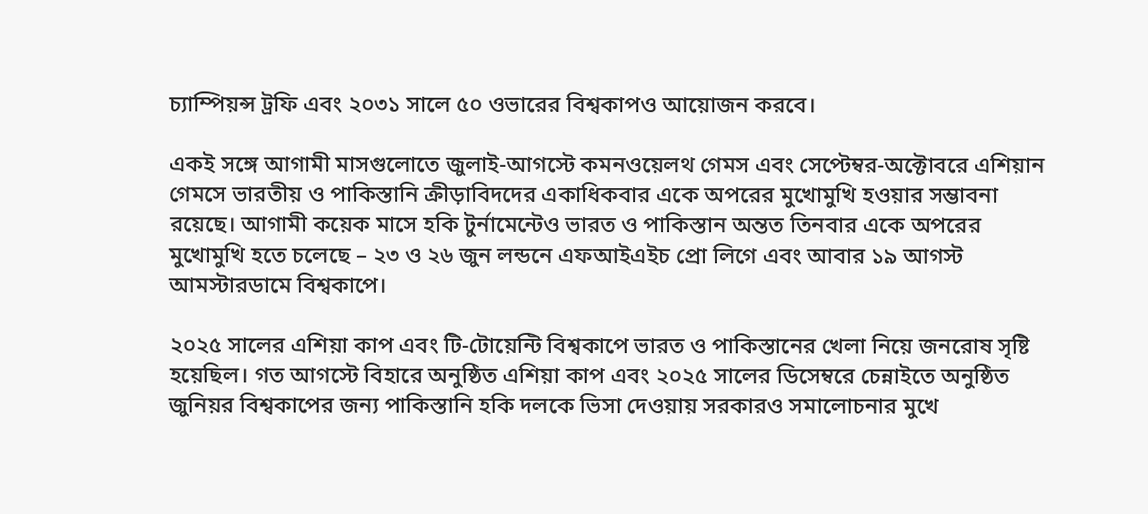চ্যাম্পিয়ন্স ট্রফি এবং ২০৩১ সালে ৫০ ওভারের বিশ্বকাপও আয়োজন করবে।

একই সঙ্গে আগামী মাসগুলোতে জুলাই-আগস্টে কমনওয়েলথ গেমস এবং সেপ্টেম্বর-অক্টোবরে এশিয়ান গেমসে ভারতীয় ও পাকিস্তানি ক্রীড়াবিদদের একাধিকবার একে অপরের মুখোমুখি হওয়ার সম্ভাবনা রয়েছে। আগামী কয়েক মাসে হকি টুর্নামেন্টেও ভারত ও পাকিস্তান অন্তত তিনবার একে অপরের মুখোমুখি হতে চলেছে – ২৩ ও ২৬ জুন লন্ডনে এফআইএইচ প্রো লিগে এবং আবার ১৯ আগস্ট আমস্টারডামে বিশ্বকাপে।

২০২৫ সালের এশিয়া কাপ এবং টি-টোয়েন্টি বিশ্বকাপে ভারত ও পাকিস্তানের খেলা নিয়ে জনরোষ সৃষ্টি হয়েছিল। গত আগস্টে বিহারে অনুষ্ঠিত এশিয়া কাপ এবং ২০২৫ সালের ডিসেম্বরে চেন্নাইতে অনুষ্ঠিত জুনিয়র বিশ্বকাপের জন্য পাকিস্তানি হকি দলকে ভিসা দেওয়ায় সরকারও সমালোচনার মুখে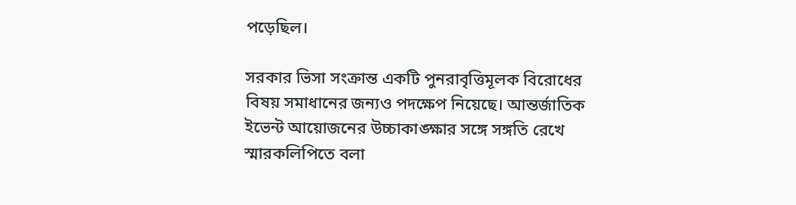পড়েছিল।

সরকার ভিসা সংক্রান্ত একটি পুনরাবৃত্তিমূলক বিরোধের বিষয় সমাধানের জন্যও পদক্ষেপ নিয়েছে। আন্তর্জাতিক ইভেন্ট আয়োজনের উচ্চাকাঙ্ক্ষার সঙ্গে সঙ্গতি রেখে স্মারকলিপিতে বলা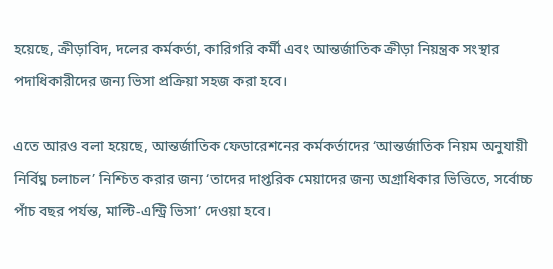হয়েছে, ক্রীড়াবিদ, দলের কর্মকর্তা, কারিগরি কর্মী এবং আন্তর্জাতিক ক্রীড়া নিয়ন্ত্রক সংস্থার পদাধিকারীদের জন্য ভিসা প্রক্রিয়া সহজ করা হবে।

এতে আরও বলা হয়েছে, আন্তর্জাতিক ফেডারেশনের কর্মকর্তাদের ‘আন্তর্জাতিক নিয়ম অনুযায়ী নির্বিঘ্ন চলাচল’ নিশ্চিত করার জন্য ‘তাদের দাপ্তরিক মেয়াদের জন্য অগ্রাধিকার ভিত্তিতে, সর্বোচ্চ পাঁচ বছর পর্যন্ত, মাল্টি-এন্ট্রি ভিসা’ দেওয়া হবে।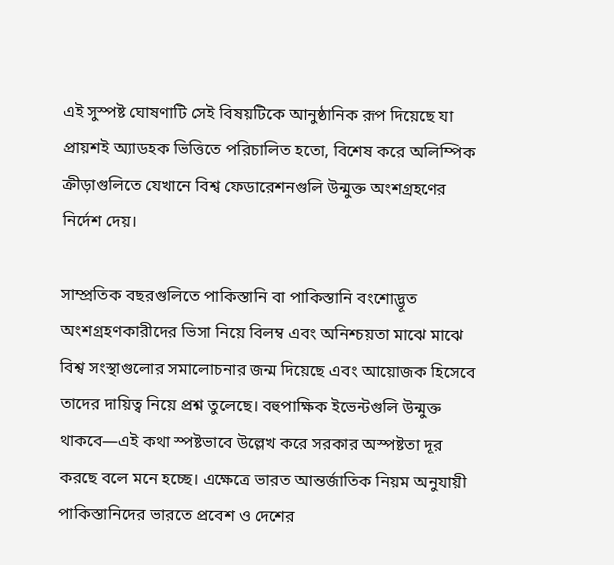এই সুস্পষ্ট ঘোষণাটি সেই বিষয়টিকে আনুষ্ঠানিক রূপ দিয়েছে যা প্রায়শই অ্যাডহক ভিত্তিতে পরিচালিত হতো, বিশেষ করে অলিম্পিক ক্রীড়াগুলিতে যেখানে বিশ্ব ফেডারেশনগুলি উন্মুক্ত অংশগ্রহণের নির্দেশ দেয়।

সাম্প্রতিক বছরগুলিতে পাকিস্তানি বা পাকিস্তানি বংশোদ্ভূত অংশগ্রহণকারীদের ভিসা নিয়ে বিলম্ব এবং অনিশ্চয়তা মাঝে মাঝে বিশ্ব সংস্থাগুলোর সমালোচনার জন্ম দিয়েছে এবং আয়োজক হিসেবে তাদের দায়িত্ব নিয়ে প্রশ্ন তুলেছে। বহুপাক্ষিক ইভেন্টগুলি উন্মুক্ত থাকবে—এই কথা স্পষ্টভাবে উল্লেখ করে সরকার অস্পষ্টতা দূর করছে বলে মনে হচ্ছে। এক্ষেত্রে ভারত আন্তর্জাতিক নিয়ম অনুযায়ী পাকিস্তানিদের ভারতে প্রবেশ ও দেশের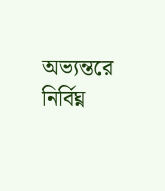অভ্যন্তরে নির্বিঘ্ন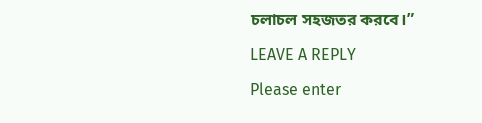চলাচল সহজতর করবে।”

LEAVE A REPLY

Please enter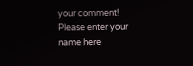your comment!
Please enter your name here